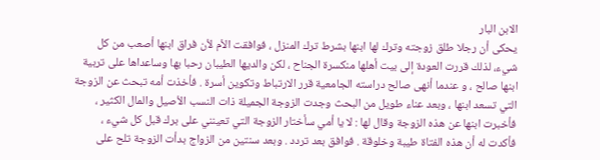الابن البار
يحكى أن رجلا طلق زوجته وترك لها ابنها بشرط ترك المنزل ، فوافقت الأم لأن فراق ابنها أصعب من كل شيء، لذلك قررت العودة إلى بيت أهلها منكسرة الجناح ، لكن والديها الطيبان رحبا بها وساعداها على تربية ابنها صالح ، و عندما أنهى صالح دراسته الجامعية قرر الارتباط وتكوين أسرة . فأخذت أمه تبحث عن الزوجة التي تسعد ابنها ، وبعد عناء طويل من البحث وجدت الزوجة الجميلة ذات النسب الأصيل والمال الكثير ، فأخبرت ابنها عن هذه الزوجة وقال لها : لا يا أمي سأختار الزوجة التي تعينني على برك قبل كل شيء ، فأكدت له أن هذه الفتاة طيبة وخلوقة . فوافق بعد تردد . وبعد سنتين من الزواج بدأت الزوجة تلح على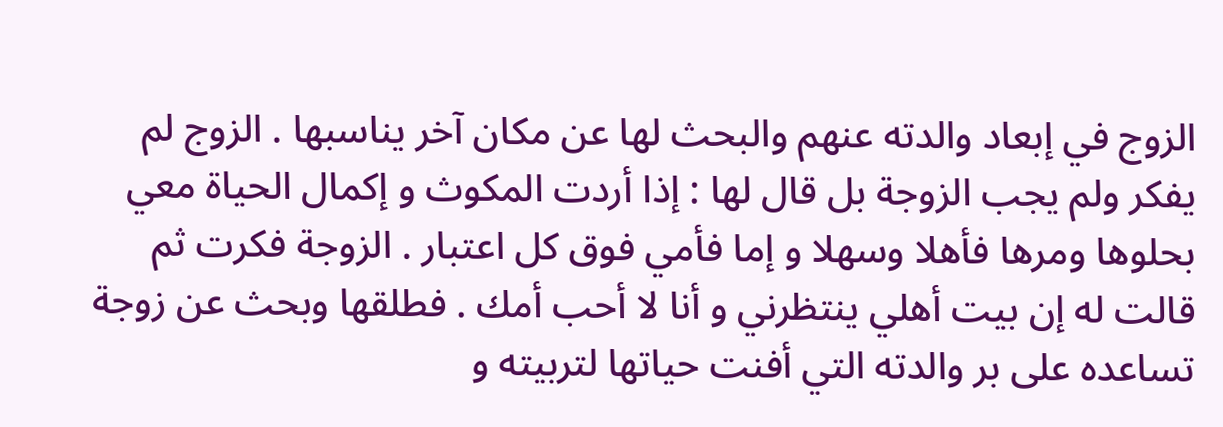الزوج في إبعاد والدته عنهم والبحث لها عن مكان آخر يناسبها . الزوج لم يفكر ولم يجب الزوجة بل قال لها : إذا أردت المكوث و إكمال الحياة معي بحلوها ومرها فأهلا وسهلا و إما فأمي فوق كل اعتبار . الزوجة فكرت ثم قالت له إن بيت أهلي ينتظرني و أنا لا أحب أمك . فطلقها وبحث عن زوجة تساعده على بر والدته التي أفنت حياتها لتربيته و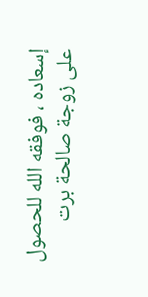إسعاده ، فوفقه الله للحصول على زوجة صالحة برت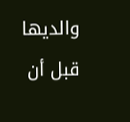والديها قبل أن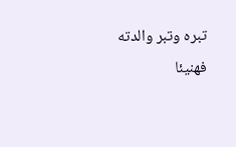تبره وتبر والدته فهنيئا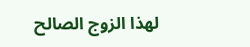لهذا الزوج الصالح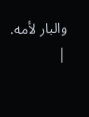والبار لأمه.
|